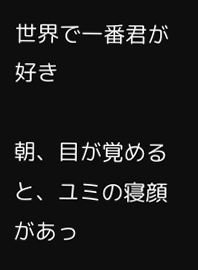世界で一番君が好き

朝、目が覚めると、ユミの寝顔があっ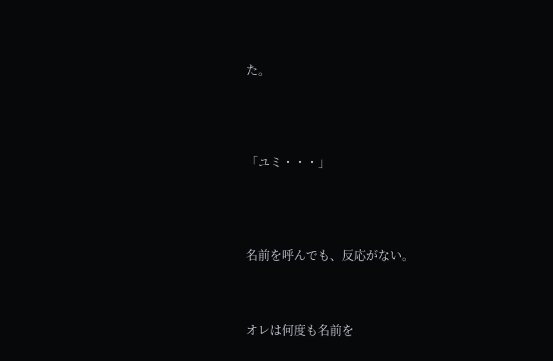た。




「ユミ・・・」




名前を呼んでも、反応がない。



オレは何度も名前を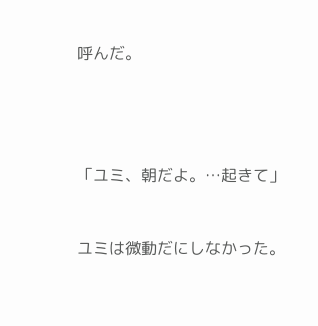呼んだ。




「ユミ、朝だよ。…起きて」


ユミは微動だにしなかった。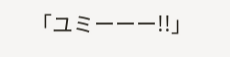「ユミーーー!!」